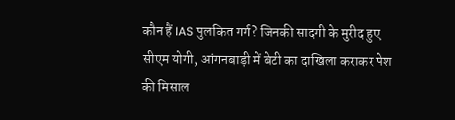कौन हैं IAS पुलकित गर्ग? जिनकी सादगी के मुरीद हुए सीएम योगी, आंगनबाड़ी में बेटी का दाखिला कराकर पेश की मिसाल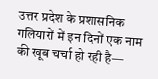उत्तर प्रदेश के प्रशासनिक गलियारों में इन दिनों एक नाम की खूब चर्चा हो रही है—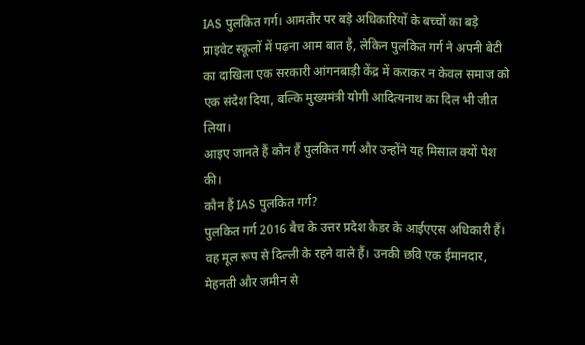IAS पुलकित गर्ग। आमतौर पर बड़े अधिकारियों के बच्चों का बड़े प्राइवेट स्कूलों में पढ़ना आम बात है, लेकिन पुलकित गर्ग ने अपनी बेटी का दाखिला एक सरकारी आंगनबाड़ी केंद्र में कराकर न केवल समाज को एक संदेश दिया, बल्कि मुख्यमंत्री योगी आदित्यनाथ का दिल भी जीत लिया।
आइए जानते हैं कौन हैं पुलकित गर्ग और उन्होंने यह मिसाल क्यों पेश की।
कौन हैं IAS पुलकित गर्ग?
पुलकित गर्ग 2016 बैच के उत्तर प्रदेश कैडर के आईएएस अधिकारी हैं। वह मूल रूप से दिल्ली के रहने वाले हैं। उनकी छवि एक ईमानदार, मेहनती और जमीन से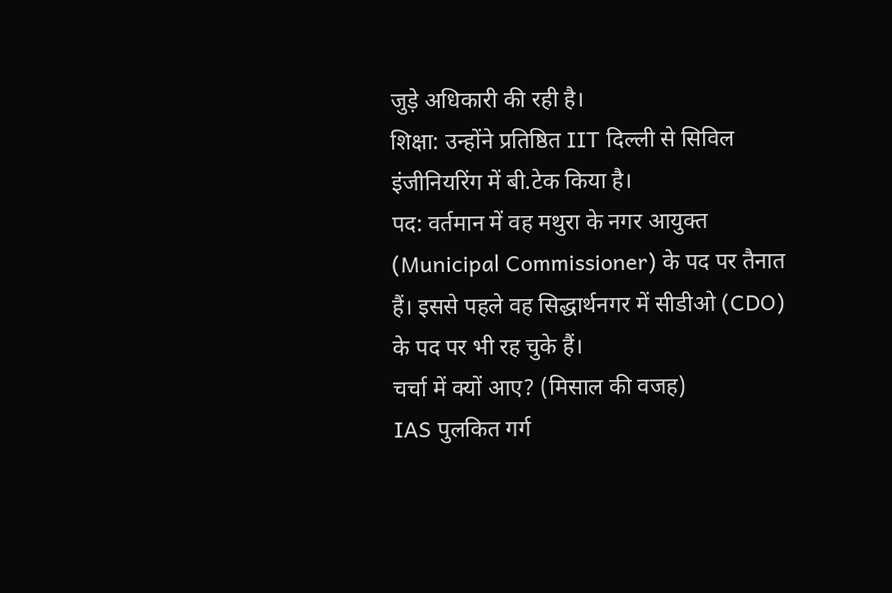जुड़े अधिकारी की रही है।
शिक्षा: उन्होंने प्रतिष्ठित IIT दिल्ली से सिविल इंजीनियरिंग में बी.टेक किया है।
पद: वर्तमान में वह मथुरा के नगर आयुक्त (Municipal Commissioner) के पद पर तैनात हैं। इससे पहले वह सिद्धार्थनगर में सीडीओ (CDO) के पद पर भी रह चुके हैं।
चर्चा में क्यों आए? (मिसाल की वजह)
IAS पुलकित गर्ग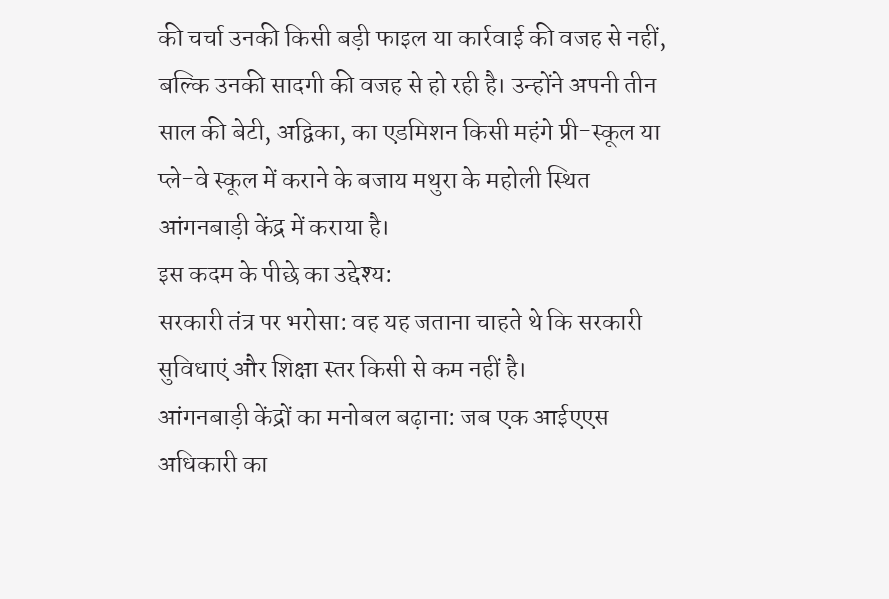की चर्चा उनकी किसी बड़ी फाइल या कार्रवाई की वजह से नहीं, बल्कि उनकी सादगी की वजह से हो रही है। उन्होंने अपनी तीन साल की बेटी, अद्विका, का एडमिशन किसी महंगे प्री-स्कूल या प्ले-वे स्कूल में कराने के बजाय मथुरा के महोली स्थित आंगनबाड़ी केंद्र में कराया है।
इस कदम के पीछे का उद्देश्य:
सरकारी तंत्र पर भरोसा: वह यह जताना चाहते थे कि सरकारी सुविधाएं और शिक्षा स्तर किसी से कम नहीं है।
आंगनबाड़ी केंद्रों का मनोबल बढ़ाना: जब एक आईएएस अधिकारी का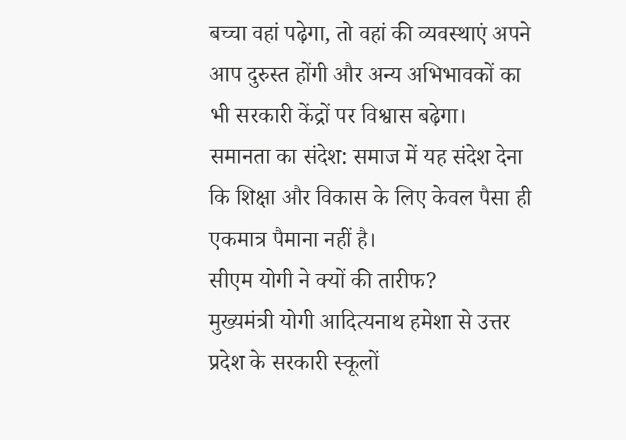बच्चा वहां पढ़ेगा, तो वहां की व्यवस्थाएं अपने आप दुरुस्त होंगी और अन्य अभिभावकों का भी सरकारी केंद्रों पर विश्वास बढ़ेगा।
समानता का संदेश: समाज में यह संदेश देना कि शिक्षा और विकास के लिए केवल पैसा ही एकमात्र पैमाना नहीं है।
सीएम योगी ने क्यों की तारीफ?
मुख्यमंत्री योगी आदित्यनाथ हमेशा से उत्तर प्रदेश के सरकारी स्कूलों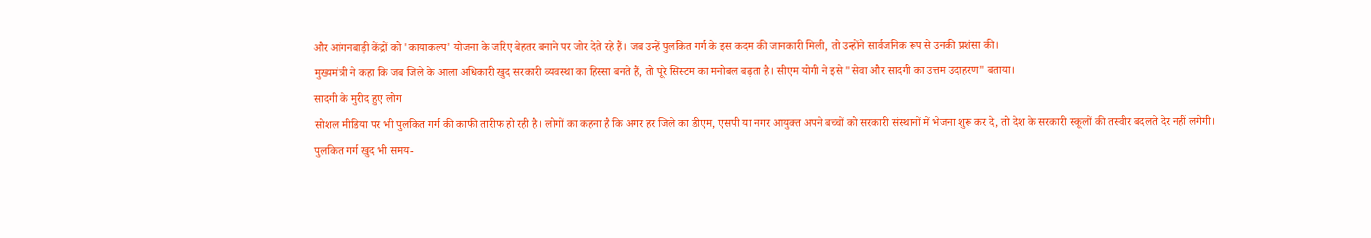और आंगनबाड़ी केंद्रों को 'कायाकल्प' योजना के जरिए बेहतर बनाने पर जोर देते रहे हैं। जब उन्हें पुलकित गर्ग के इस कदम की जानकारी मिली, तो उन्होंने सार्वजनिक रूप से उनकी प्रशंसा की।
मुख्यमंत्री ने कहा कि जब जिले के आला अधिकारी खुद सरकारी व्यवस्था का हिस्सा बनते हैं, तो पूरे सिस्टम का मनोबल बढ़ता है। सीएम योगी ने इसे "सेवा और सादगी का उत्तम उदाहरण" बताया।
सादगी के मुरीद हुए लोग
सोशल मीडिया पर भी पुलकित गर्ग की काफी तारीफ हो रही है। लोगों का कहना है कि अगर हर जिले का डीएम, एसपी या नगर आयुक्त अपने बच्चों को सरकारी संस्थानों में भेजना शुरू कर दे, तो देश के सरकारी स्कूलों की तस्वीर बदलते देर नहीं लगेगी।
पुलकित गर्ग खुद भी समय-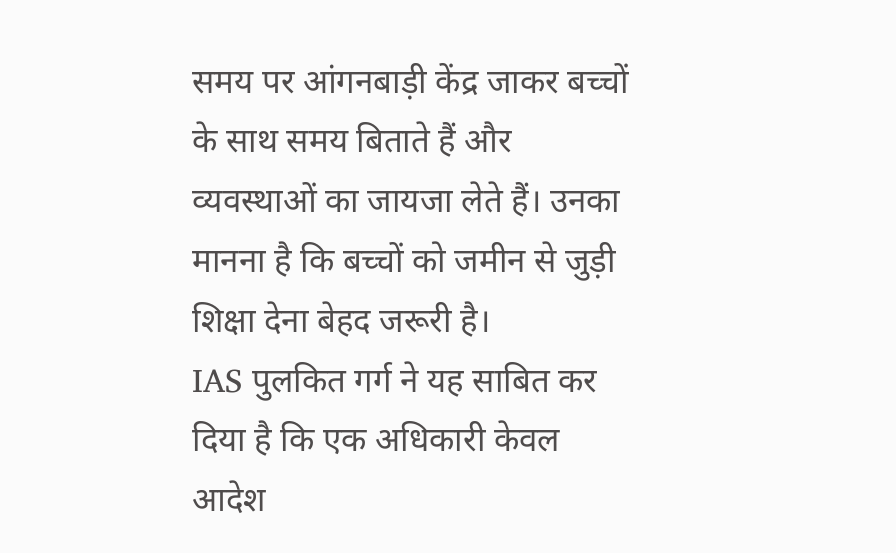समय पर आंगनबाड़ी केंद्र जाकर बच्चों के साथ समय बिताते हैं और व्यवस्थाओं का जायजा लेते हैं। उनका मानना है कि बच्चों को जमीन से जुड़ी शिक्षा देना बेहद जरूरी है।
IAS पुलकित गर्ग ने यह साबित कर दिया है कि एक अधिकारी केवल आदेश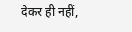देकर ही नहीं,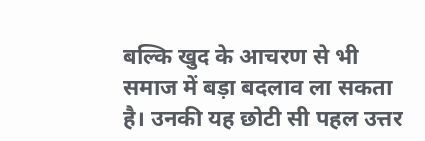बल्कि खुद के आचरण से भी समाज में बड़ा बदलाव ला सकता है। उनकी यह छोटी सी पहल उत्तर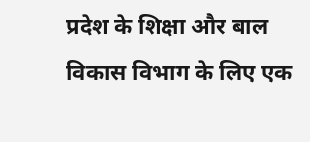प्रदेश के शिक्षा और बाल विकास विभाग के लिए एक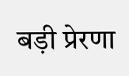बड़ी प्रेरणा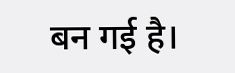बन गई है।